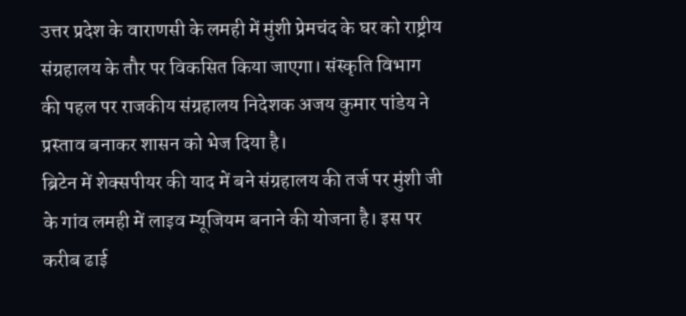उत्तर प्रदेश के वाराणसी के लमही में मुंशी प्रेमचंद के घर को राष्ट्रीय संग्रहालय के तौर पर विकसित किया जाएगा। संस्कृति विभाग की पहल पर राजकीय संग्रहालय निदेशक अजय कुमार पांडेय ने प्रस्ताव बनाकर शासन को भेज दिया है।
ब्रिटेन में शेक्सपीयर की याद में बने संग्रहालय की तर्ज पर मुंशी जी के गांव लमही में लाइव म्यूजियम बनाने की योजना है। इस पर करीब ढाई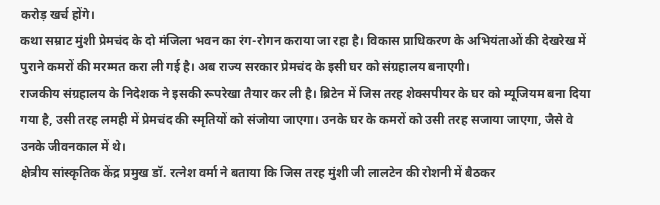करोड़ खर्च होंगे।
कथा सम्राट मुंशी प्रेमचंद के दो मंजिला भवन का रंग-रोगन कराया जा रहा है। विकास प्राधिकरण के अभियंताओं की देखरेख में पुराने कमरों की मरम्मत करा ली गई है। अब राज्य सरकार प्रेमचंद के इसी घर को संग्रहालय बनाएगी।
राजकीय संग्रहालय के निदेशक ने इसकी रूपरेखा तैयार कर ली है। ब्रिटेन में जिस तरह शेक्सपीयर के घर को म्यूजियम बना दिया गया है, उसी तरह लमही में प्रेमचंद की स्मृतियों को संजोया जाएगा। उनके घर के कमरों को उसी तरह सजाया जाएगा, जैसे वे उनके जीवनकाल में थे।
क्षेत्रीय सांस्कृतिक केंद्र प्रमुख डॉ. रत्नेश वर्मा ने बताया कि जिस तरह मुंशी जी लालटेन की रोशनी में बैठकर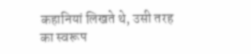कहानियां लिखते थे, उसी तरह का स्वरूप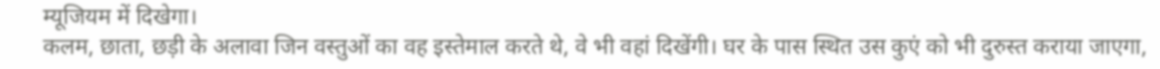म्यूजियम में दिखेगा।
कलम, छाता, छड़ी के अलावा जिन वस्तुओं का वह इस्तेमाल करते थे, वे भी वहां दिखेंगी। घर के पास स्थित उस कुएं को भी दुरुस्त कराया जाएगा,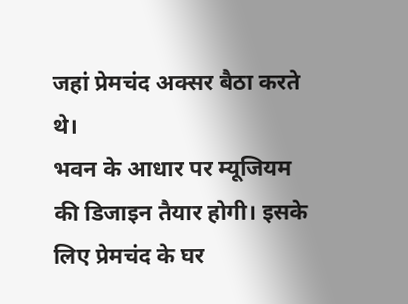जहां प्रेमचंद अक्सर बैठा करते थे।
भवन के आधार पर म्यूजियम की डिजाइन तैयार होगी। इसके लिए प्रेमचंद के घर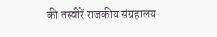की तस्वीरें राजकीय संग्रहालय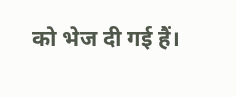को भेज दी गई हैं।